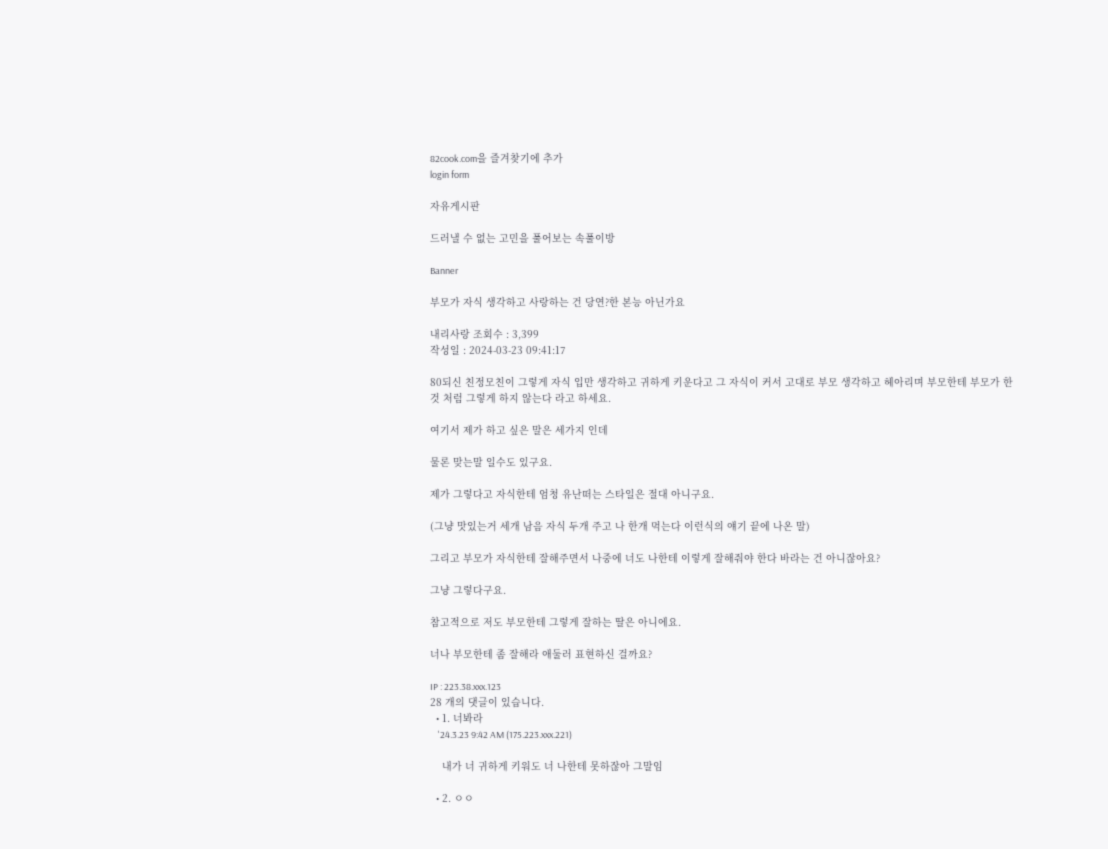82cook.com을 즐겨찾기에 추가
login form

자유게시판

드러낼 수 없는 고민을 풀어보는 속풀이방

Banner

부모가 자식 생각하고 사랑하는 건 당연?한 본능 아닌가요

내리사랑 조회수 : 3,399
작성일 : 2024-03-23 09:41:17

80되신 친정모친이 그렇게 자식 입만 생각하고 귀하게 키운다고 그 자식이 커서 고대로 부모 생각하고 헤아리며 부모한테 부모가 한 것 처럼 그렇게 하지 않는다 라고 하세요.

여기서 제가 하고 싶은 말은 세가지 인데

물론 맞는말 일수도 있구요.

제가 그렇다고 자식한테 엄청 유난떠는 스타일은 절대 아니구요.

(그냥 맛있는거 세개 남음 자식 두개 주고 나 한개 먹는다 이런식의 얘기 끝에 나온 말)

그리고 부모가 자식한테 잘해주면서 나중에 너도 나한테 이렇게 잘해줘야 한다 바라는 건 아니잖아요?

그냥 그렇다구요.

참고적으로 저도 부모한테 그렇게 잘하는 딸은 아니에요.

너나 부모한테 좀 잘해라 애둘러 표현하신 걸까요?

IP : 223.38.xxx.123
28 개의 댓글이 있습니다.
  • 1. 너봐라
    '24.3.23 9:42 AM (175.223.xxx.221)

    내가 너 귀하게 키워도 너 나한테 못하잖아 그말임

  • 2. ㅇㅇ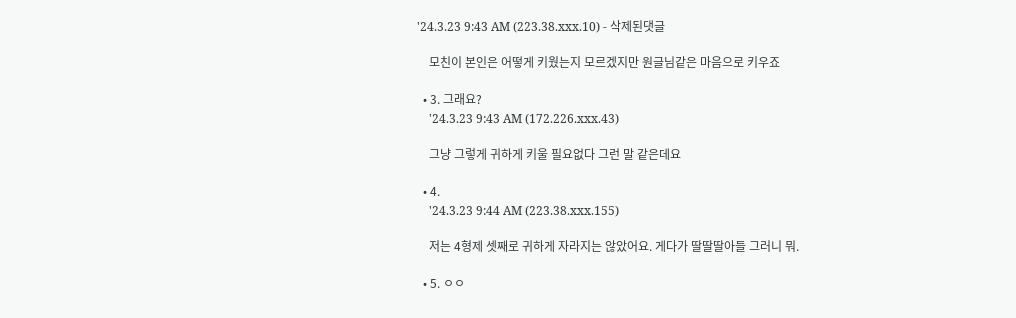'24.3.23 9:43 AM (223.38.xxx.10) - 삭제된댓글

    모친이 본인은 어떻게 키웠는지 모르겠지만 원글님같은 마음으로 키우죠

  • 3. 그래요?
    '24.3.23 9:43 AM (172.226.xxx.43)

    그냥 그렇게 귀하게 키울 필요없다 그런 말 같은데요

  • 4.
    '24.3.23 9:44 AM (223.38.xxx.155)

    저는 4형제 셋째로 귀하게 자라지는 않았어요. 게다가 딸딸딸아들 그러니 뭐.

  • 5. ㅇㅇ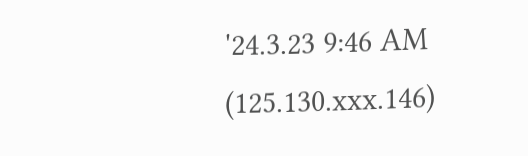'24.3.23 9:46 AM (125.130.xxx.146)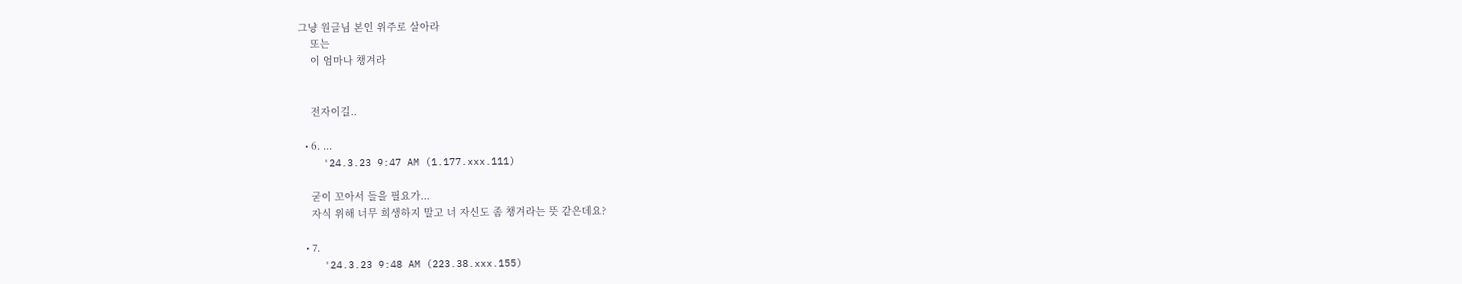그냥 원글님 본인 위주로 살아라
    또는
    이 엄마나 챙겨라


    전자이길..

  • 6. ...
    '24.3.23 9:47 AM (1.177.xxx.111)

    굳이 꼬아서 들을 필요가...
    자식 위해 너무 희생하지 말고 너 자신도 좀 챙겨라는 뜻 같은데요?

  • 7.
    '24.3.23 9:48 AM (223.38.xxx.155)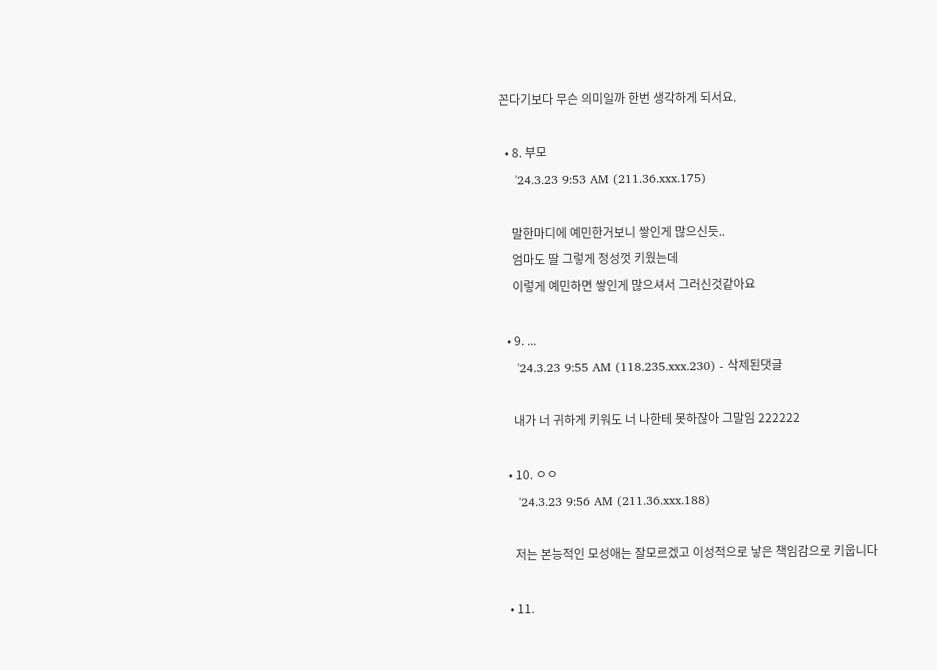꼰다기보다 무슨 의미일까 한번 생각하게 되서요.

  • 8. 부모
    '24.3.23 9:53 AM (211.36.xxx.175)

    말한마디에 예민한거보니 쌓인게 많으신듯..
    엄마도 딸 그렇게 정성껏 키웠는데
    이렇게 예민하면 쌓인게 많으셔서 그러신것같아요

  • 9. ...
    '24.3.23 9:55 AM (118.235.xxx.230) - 삭제된댓글

    내가 너 귀하게 키워도 너 나한테 못하잖아 그말임 222222

  • 10. ㅇㅇ
    '24.3.23 9:56 AM (211.36.xxx.188)

    저는 본능적인 모성애는 잘모르겠고 이성적으로 낳은 책임감으로 키웁니다

  • 11.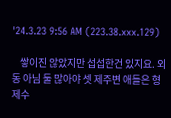'24.3.23 9:56 AM (223.38.xxx.129)

    쌓이진 않았지만 섭섭한건 있지요. 외동 아님 둘 많아야 셋 제주변 애들은 형제수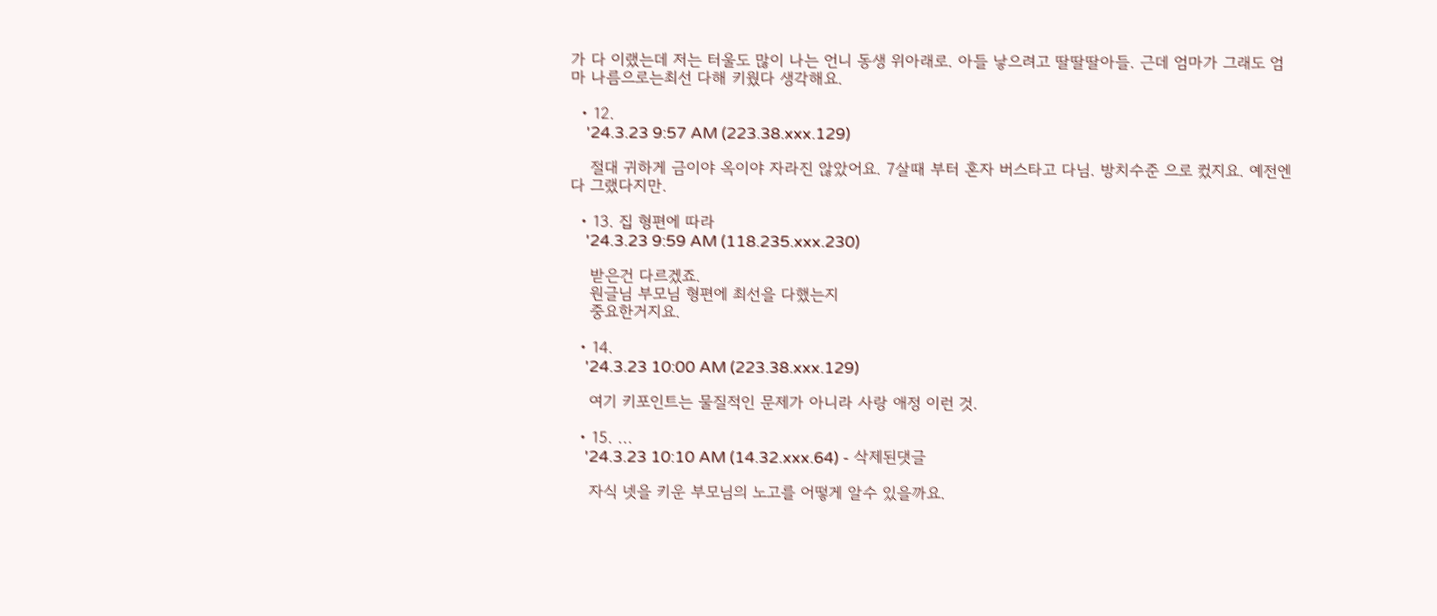가 다 이랬는데 저는 터울도 많이 나는 언니 동생 위아래로. 아들 낳으려고 딸딸딸아들. 근데 엄마가 그래도 엄마 나름으로는최선 다해 키웠다 생각해요.

  • 12.
    '24.3.23 9:57 AM (223.38.xxx.129)

    절대 귀하게 금이야 옥이야 자라진 않았어요. 7살때 부터 혼자 버스타고 다님. 방치수준 으로 컸지요. 예전엔 다 그랬다지만.

  • 13. 집 형편에 따라
    '24.3.23 9:59 AM (118.235.xxx.230)

    받은건 다르겠죠.
    원글님 부모님 형편에 최선을 다했는지
    중요한거지요.

  • 14.
    '24.3.23 10:00 AM (223.38.xxx.129)

    여기 키포인트는 물질적인 문제가 아니라 사랑 애정 이런 것.

  • 15. ...
    '24.3.23 10:10 AM (14.32.xxx.64) - 삭제된댓글

    자식 넷을 키운 부모님의 노고를 어떻게 알수 있을까요.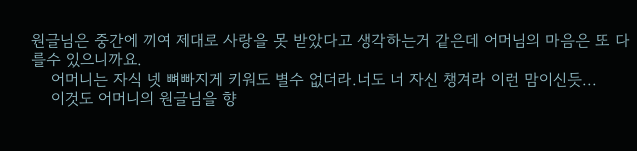원글님은 중간에 끼여 제대로 사랑을 못 받았다고 생각하는거 같은데 어머님의 마음은 또 다를수 있으니까요.
    어머니는 자식 넷 뼈빠지게 키워도 별수 없더라.너도 너 자신 챙겨라 이런 맘이신듯...
    이것도 어머니의 원글님을 향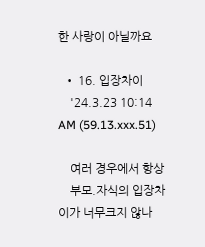한 사랑이 아닐까요

  • 16. 입장차이
    '24.3.23 10:14 AM (59.13.xxx.51)

    여러 경우에서 항상
    부모.자식의 입장차이가 너무크지 않나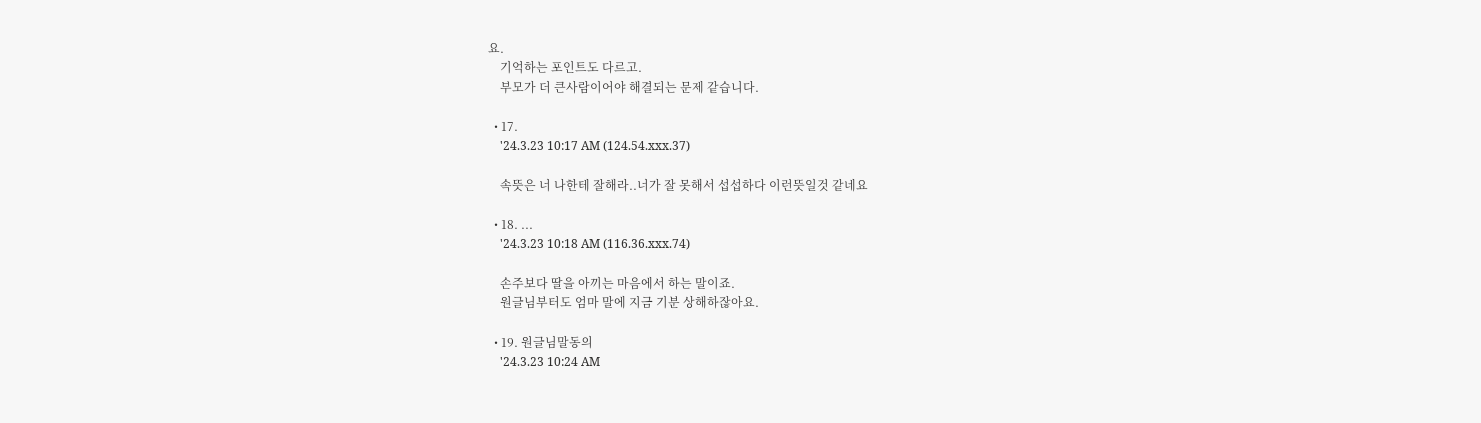요.
    기억하는 포인트도 다르고.
    부모가 더 큰사람이어야 해결되는 문제 같습니다.

  • 17.
    '24.3.23 10:17 AM (124.54.xxx.37)

    속뜻은 너 나한테 잘해라..너가 잘 못해서 섭섭하다 이런뜻일것 같네요

  • 18. ...
    '24.3.23 10:18 AM (116.36.xxx.74)

    손주보다 딸을 아끼는 마음에서 하는 말이죠.
    원글님부터도 엄마 말에 지금 기분 상해하잖아요.

  • 19. 원글님말동의
    '24.3.23 10:24 AM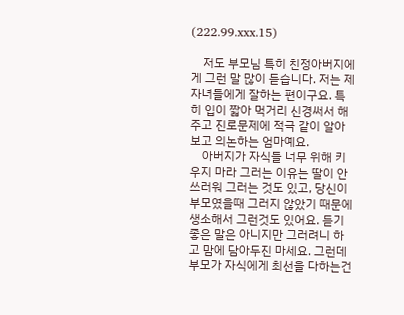(222.99.xxx.15)

    저도 부모님 특히 친정아버지에게 그런 말 많이 듣습니다. 저는 제 자녀들에게 잘하는 편이구요. 특히 입이 짧아 먹거리 신경써서 해주고 진로문제에 적극 같이 알아보고 의논하는 엄마예요.
    아버지가 자식들 너무 위해 키우지 마라 그러는 이유는 딸이 안쓰러워 그러는 것도 있고, 당신이 부모였을때 그러지 않았기 때문에 생소해서 그런것도 있어요. 듣기 좋은 말은 아니지만 그러려니 하고 맘에 담아두진 마세요. 그런데 부모가 자식에게 최선을 다하는건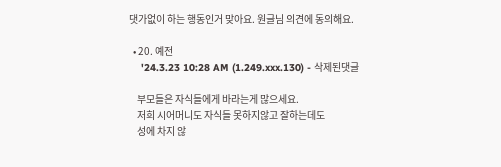댓가없이 하는 행동인거 맞아요. 원글님 의견에 동의해요.

  • 20. 예전
    '24.3.23 10:28 AM (1.249.xxx.130) - 삭제된댓글

    부모들은 자식들에게 바라는게 많으세요.
    저희 시어머니도 자식들 못하지않고 잘하는데도
    성에 차지 않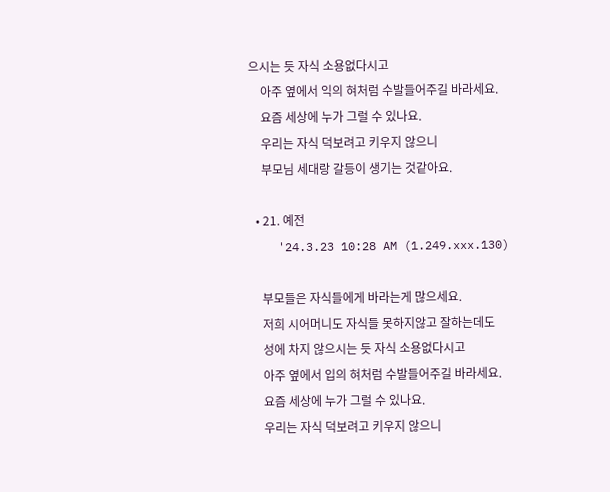으시는 듯 자식 소용없다시고
    아주 옆에서 익의 혀처럼 수발들어주길 바라세요.
    요즘 세상에 누가 그럴 수 있나요.
    우리는 자식 덕보려고 키우지 않으니
    부모님 세대랑 갈등이 생기는 것같아요.

  • 21. 예전
    '24.3.23 10:28 AM (1.249.xxx.130)

    부모들은 자식들에게 바라는게 많으세요.
    저희 시어머니도 자식들 못하지않고 잘하는데도
    성에 차지 않으시는 듯 자식 소용없다시고
    아주 옆에서 입의 혀처럼 수발들어주길 바라세요.
    요즘 세상에 누가 그럴 수 있나요.
    우리는 자식 덕보려고 키우지 않으니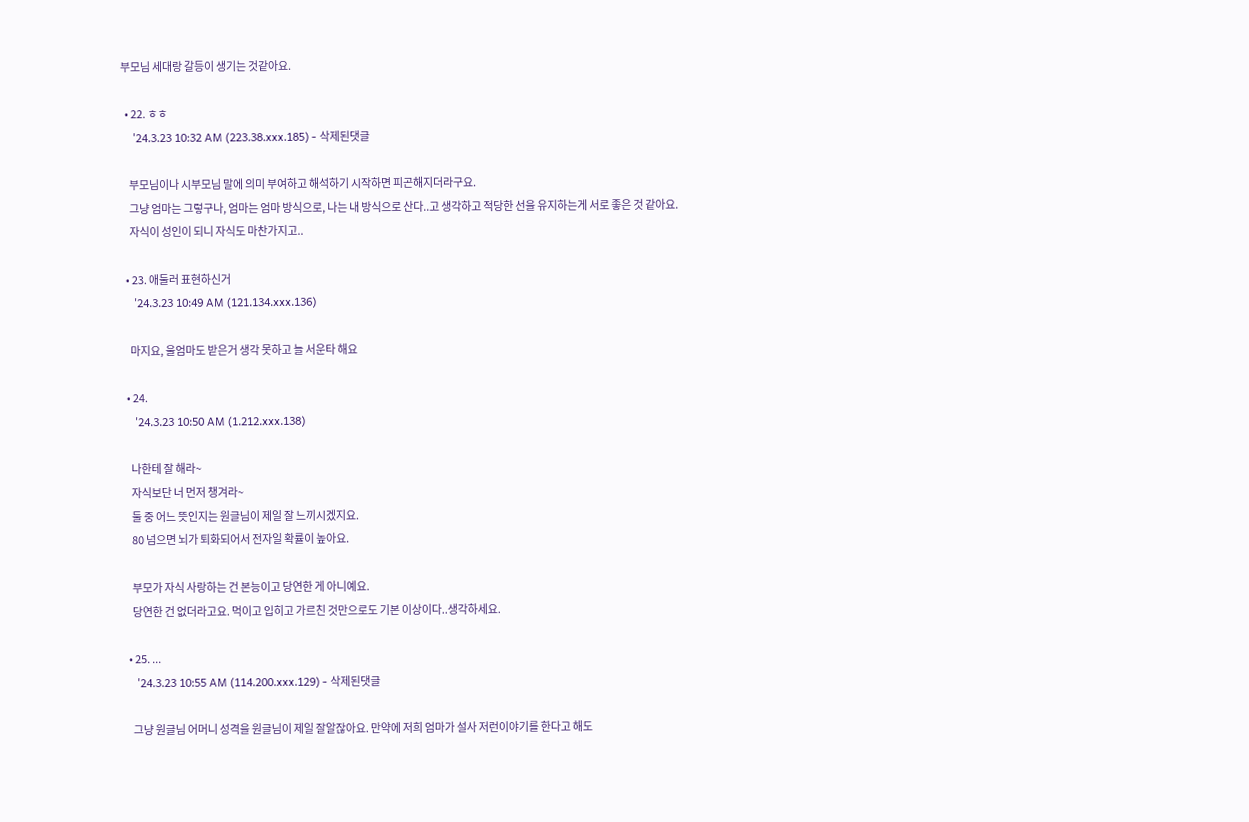부모님 세대랑 갈등이 생기는 것같아요.

  • 22. ㅎㅎ
    '24.3.23 10:32 AM (223.38.xxx.185) - 삭제된댓글

    부모님이나 시부모님 말에 의미 부여하고 해석하기 시작하면 피곤해지더라구요.
    그냥 엄마는 그렇구나, 엄마는 엄마 방식으로, 나는 내 방식으로 산다..고 생각하고 적당한 선을 유지하는게 서로 좋은 것 같아요.
    자식이 성인이 되니 자식도 마찬가지고..

  • 23. 애둘러 표현하신거
    '24.3.23 10:49 AM (121.134.xxx.136)

    마지요, 울엄마도 받은거 생각 못하고 늘 서운타 해요

  • 24.
    '24.3.23 10:50 AM (1.212.xxx.138)

    나한테 잘 해라~
    자식보단 너 먼저 챙겨라~
    둘 중 어느 뜻인지는 원글님이 제일 잘 느끼시겠지요.
    80 넘으면 뇌가 퇴화되어서 전자일 확률이 높아요.

    부모가 자식 사랑하는 건 본능이고 당연한 게 아니예요.
    당연한 건 없더라고요. 먹이고 입히고 가르친 것만으로도 기본 이상이다..생각하세요.

  • 25. ...
    '24.3.23 10:55 AM (114.200.xxx.129) - 삭제된댓글

    그냥 원글님 어머니 성격을 원글님이 제일 잘알잖아요. 만약에 저희 엄마가 설사 저런이야기를 한다고 해도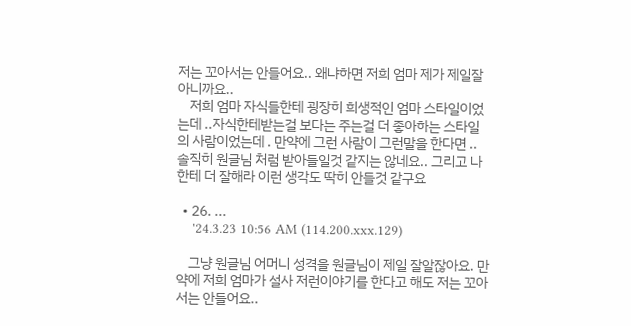저는 꼬아서는 안들어요.. 왜냐하면 저희 엄마 제가 제일잘아니까요..
    저희 엄마 자식들한테 굉장히 희생적인 엄마 스타일이었는데 ..자식한테받는걸 보다는 주는걸 더 좋아하는 스타일의 사람이었는데 . 만약에 그런 사람이 그런말을 한다면 .. 솔직히 원글님 처럼 받아들일것 같지는 않네요.. 그리고 나한테 더 잘해라 이런 생각도 딱히 안들것 같구요

  • 26. ...
    '24.3.23 10:56 AM (114.200.xxx.129)

    그냥 원글님 어머니 성격을 원글님이 제일 잘알잖아요. 만약에 저희 엄마가 설사 저런이야기를 한다고 해도 저는 꼬아서는 안들어요..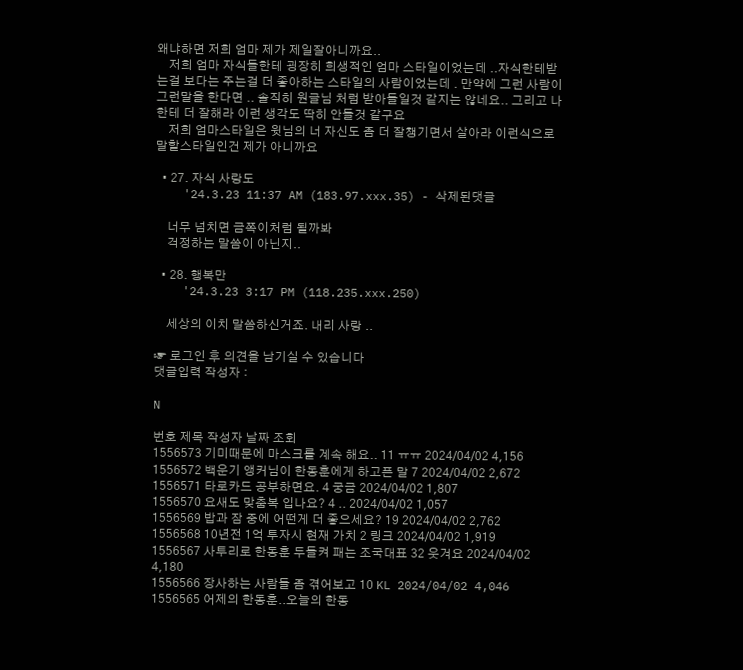왜냐하면 저희 엄마 제가 제일잘아니까요..
    저희 엄마 자식들한테 굉장히 희생적인 엄마 스타일이었는데 ..자식한테받는걸 보다는 주는걸 더 좋아하는 스타일의 사람이었는데 . 만약에 그런 사람이 그런말을 한다면 .. 솔직히 원글님 처럼 받아들일것 같지는 않네요.. 그리고 나한테 더 잘해라 이런 생각도 딱히 안들것 같구요
    저희 엄마스타일은 윗님의 너 자신도 좀 더 잘챙기면서 살아라 이런식으로 말할스타일인건 제가 아니까요

  • 27. 자식 사랑도
    '24.3.23 11:37 AM (183.97.xxx.35) - 삭제된댓글

    너무 넘치면 금쪽이처럼 될까봐
    걱정하는 말씀이 아닌지..

  • 28. 행복만
    '24.3.23 3:17 PM (118.235.xxx.250)

    세상의 이치 말씀하신거죠. 내리 사랑 ..

☞ 로그인 후 의견을 남기실 수 있습니다
댓글입력 작성자 :

N

번호 제목 작성자 날짜 조회
1556573 기미때문에 마스크를 계속 해요.. 11 ㅠㅠ 2024/04/02 4,156
1556572 백운기 앵커님이 한동훈에게 하고픈 말 7 2024/04/02 2,672
1556571 타로카드 공부하면요. 4 궁금 2024/04/02 1,807
1556570 요새도 맞춤복 입나요? 4 .. 2024/04/02 1,057
1556569 밥과 잠 중에 어떤게 더 좋으세요? 19 2024/04/02 2,762
1556568 10년전 1억 투자시 현재 가치 2 링크 2024/04/02 1,919
1556567 사투리로 한동훈 두들켜 패는 조국대표 32 웃겨요 2024/04/02 4,180
1556566 장사하는 사람들 좀 겪어보고 10 KL 2024/04/02 4,046
1556565 어제의 한동훈..오늘의 한동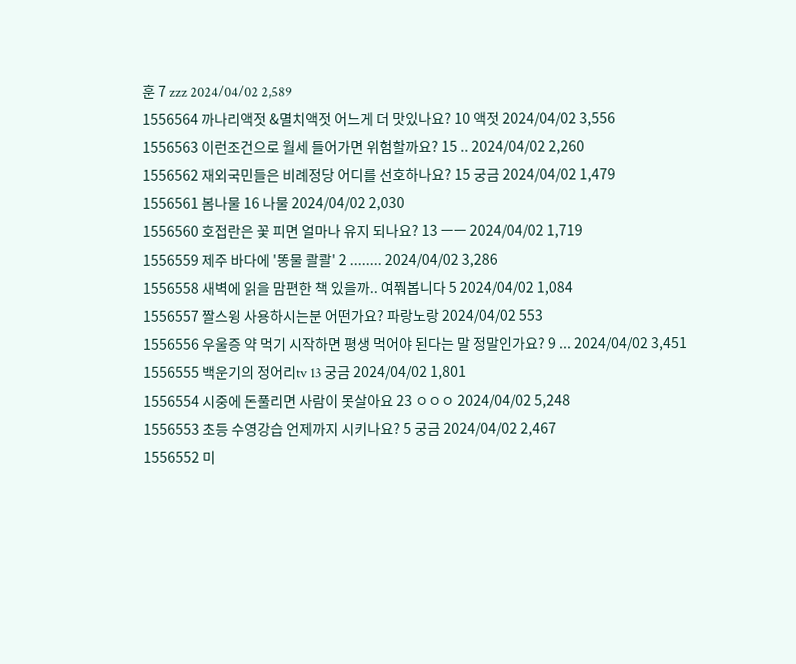훈 7 zzz 2024/04/02 2,589
1556564 까나리액젓 &멸치액젓 어느게 더 맛있나요? 10 액젓 2024/04/02 3,556
1556563 이런조건으로 월세 들어가면 위험할까요? 15 .. 2024/04/02 2,260
1556562 재외국민들은 비례정당 어디를 선호하나요? 15 궁금 2024/04/02 1,479
1556561 봄나물 16 나물 2024/04/02 2,030
1556560 호접란은 꽃 피면 얼마나 유지 되나요? 13 ㅡㅡ 2024/04/02 1,719
1556559 제주 바다에 '똥물 콸콸' 2 ........ 2024/04/02 3,286
1556558 새벽에 읽을 맘편한 책 있을까.. 여쭤봅니다 5 2024/04/02 1,084
1556557 짤스윙 사용하시는분 어떤가요? 파랑노랑 2024/04/02 553
1556556 우울증 약 먹기 시작하면 평생 먹어야 된다는 말 정말인가요? 9 ... 2024/04/02 3,451
1556555 백운기의 정어리tv 13 궁금 2024/04/02 1,801
1556554 시중에 돈풀리면 사람이 못살아요 23 ㅇㅇㅇ 2024/04/02 5,248
1556553 초등 수영강습 언제까지 시키나요? 5 궁금 2024/04/02 2,467
1556552 미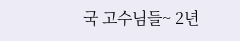국 고수님들~ 2년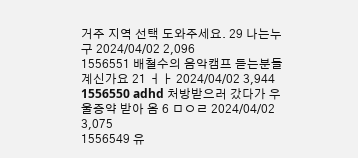거주 지역 선택 도와주세요. 29 나는누구 2024/04/02 2,096
1556551 배철수의 음악캠프 듣는분들 계신가요 21 ㅓㅏ 2024/04/02 3,944
1556550 adhd 처방받으러 갔다가 우울증약 받아 옴 6 ㅁㅇㄹ 2024/04/02 3,075
1556549 유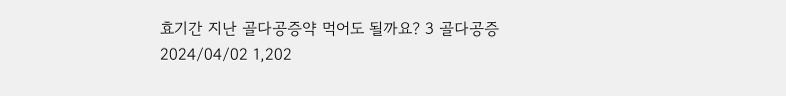효기간 지난 골다공증약 먹어도 될까요? 3 골다공증 2024/04/02 1,202